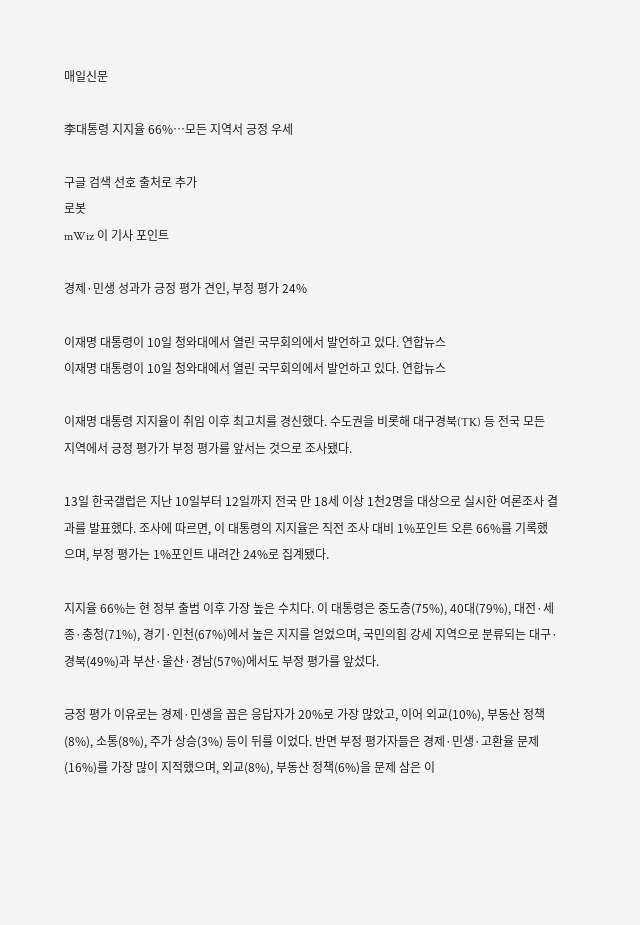매일신문

李대통령 지지율 66%…모든 지역서 긍정 우세

구글 검색 선호 출처로 추가
로봇
mWiz 이 기사 포인트

경제·민생 성과가 긍정 평가 견인, 부정 평가 24%

이재명 대통령이 10일 청와대에서 열린 국무회의에서 발언하고 있다. 연합뉴스
이재명 대통령이 10일 청와대에서 열린 국무회의에서 발언하고 있다. 연합뉴스

이재명 대통령 지지율이 취임 이후 최고치를 경신했다. 수도권을 비롯해 대구경북(TK) 등 전국 모든 지역에서 긍정 평가가 부정 평가를 앞서는 것으로 조사됐다.

13일 한국갤럽은 지난 10일부터 12일까지 전국 만 18세 이상 1천2명을 대상으로 실시한 여론조사 결과를 발표했다. 조사에 따르면, 이 대통령의 지지율은 직전 조사 대비 1%포인트 오른 66%를 기록했으며, 부정 평가는 1%포인트 내려간 24%로 집계됐다.

지지율 66%는 현 정부 출범 이후 가장 높은 수치다. 이 대통령은 중도층(75%), 40대(79%), 대전·세종·충청(71%), 경기·인천(67%)에서 높은 지지를 얻었으며, 국민의힘 강세 지역으로 분류되는 대구·경북(49%)과 부산·울산·경남(57%)에서도 부정 평가를 앞섰다.

긍정 평가 이유로는 경제·민생을 꼽은 응답자가 20%로 가장 많았고, 이어 외교(10%), 부동산 정책(8%), 소통(8%), 주가 상승(3%) 등이 뒤를 이었다. 반면 부정 평가자들은 경제·민생·고환율 문제(16%)를 가장 많이 지적했으며, 외교(8%), 부동산 정책(6%)을 문제 삼은 이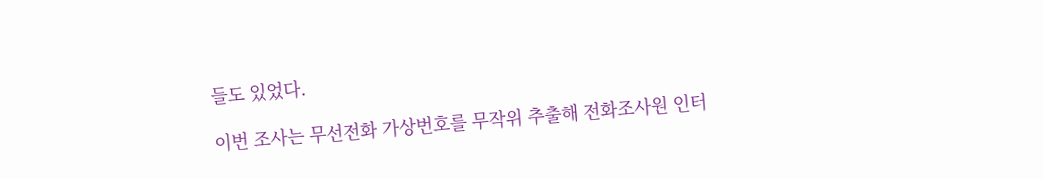들도 있었다.

이번 조사는 무선전화 가상번호를 무작위 추출해 전화조사원 인터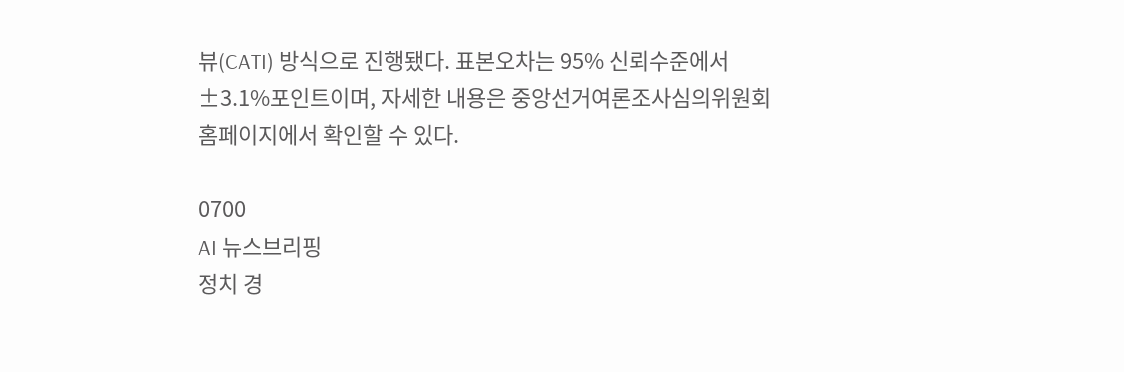뷰(CATI) 방식으로 진행됐다. 표본오차는 95% 신뢰수준에서 ±3.1%포인트이며, 자세한 내용은 중앙선거여론조사심의위원회 홈페이지에서 확인할 수 있다.

0700
AI 뉴스브리핑
정치 경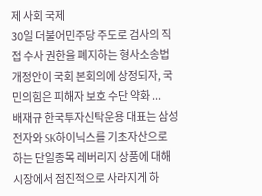제 사회 국제
30일 더불어민주당 주도로 검사의 직접 수사 권한을 폐지하는 형사소송법 개정안이 국회 본회의에 상정되자, 국민의힘은 피해자 보호 수단 약화 ...
배재규 한국투자신탁운용 대표는 삼성전자와 SK하이닉스를 기초자산으로 하는 단일종목 레버리지 상품에 대해 시장에서 점진적으로 사라지게 하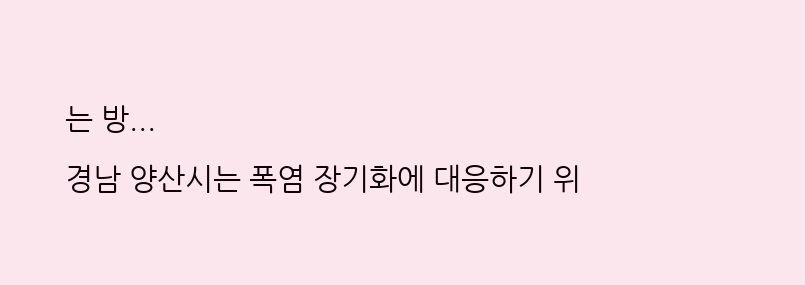는 방...
경남 양산시는 폭염 장기화에 대응하기 위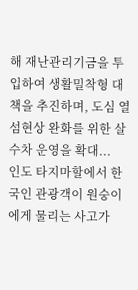해 재난관리기금을 투입하여 생활밀착형 대책을 추진하며, 도심 열섬현상 완화를 위한 살수차 운영을 확대...
인도 타지마할에서 한국인 관광객이 원숭이에게 물리는 사고가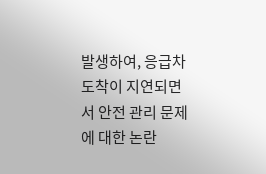발생하여, 응급차 도착이 지연되면서 안전 관리 문제에 대한 논란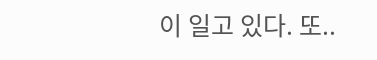이 일고 있다. 또..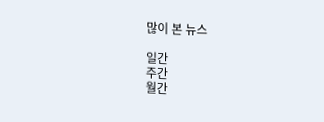많이 본 뉴스

일간
주간
월간